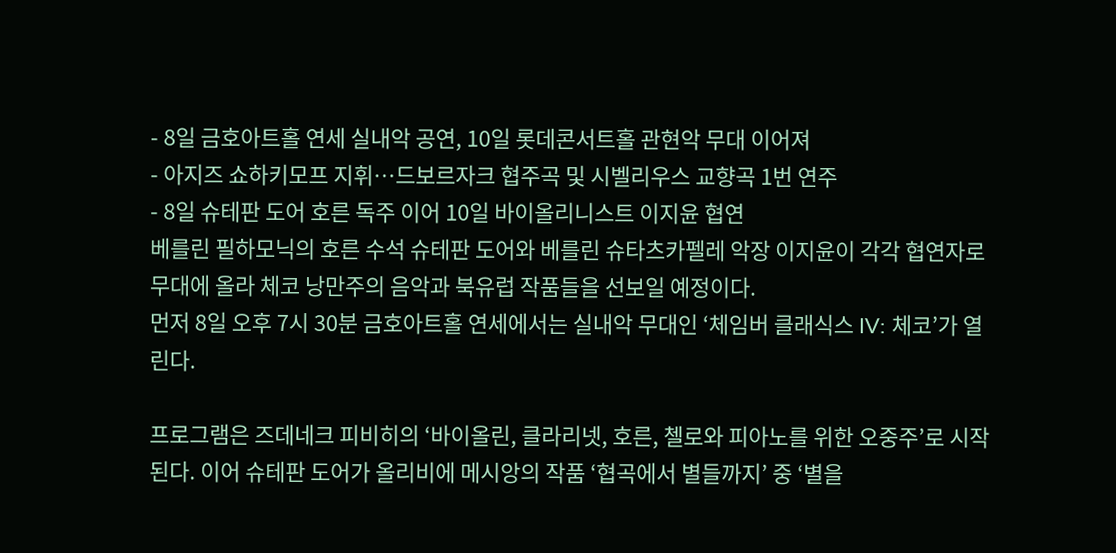- 8일 금호아트홀 연세 실내악 공연, 10일 롯데콘서트홀 관현악 무대 이어져
- 아지즈 쇼하키모프 지휘…드보르자크 협주곡 및 시벨리우스 교향곡 1번 연주
- 8일 슈테판 도어 호른 독주 이어 10일 바이올리니스트 이지윤 협연
베를린 필하모닉의 호른 수석 슈테판 도어와 베를린 슈타츠카펠레 악장 이지윤이 각각 협연자로 무대에 올라 체코 낭만주의 음악과 북유럽 작품들을 선보일 예정이다.
먼저 8일 오후 7시 30분 금호아트홀 연세에서는 실내악 무대인 ‘체임버 클래식스 IV: 체코’가 열린다.

프로그램은 즈데네크 피비히의 ‘바이올린, 클라리넷, 호른, 첼로와 피아노를 위한 오중주’로 시작된다. 이어 슈테판 도어가 올리비에 메시앙의 작품 ‘협곡에서 별들까지’ 중 ‘별을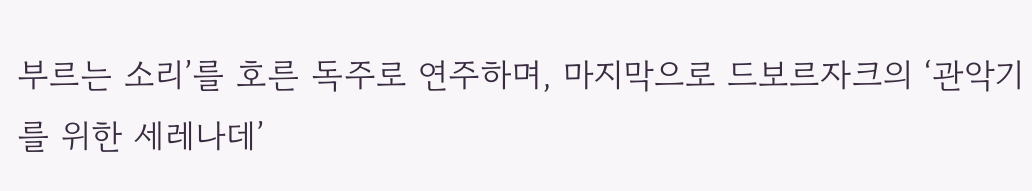부르는 소리’를 호른 독주로 연주하며, 마지막으로 드보르자크의 ‘관악기를 위한 세레나데’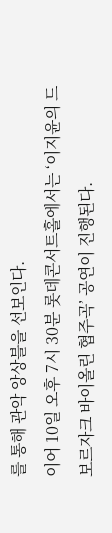를 통해 관악 앙상블을 선보인다.
이어 10일 오후 7시 30분 롯데콘서트홀에서는 ‘이지윤의 드보르자크 바이올린 협주곡’ 공연이 진행된다.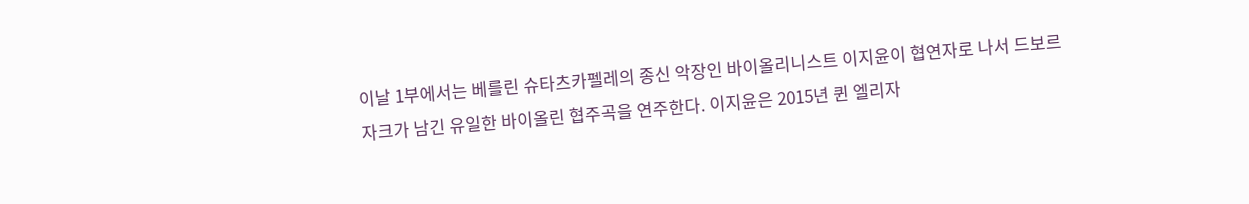이날 1부에서는 베를린 슈타츠카펠레의 종신 악장인 바이올리니스트 이지윤이 협연자로 나서 드보르자크가 남긴 유일한 바이올린 협주곡을 연주한다. 이지윤은 2015년 퀸 엘리자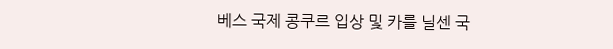베스 국제 콩쿠르 입상 및 카를 닐센 국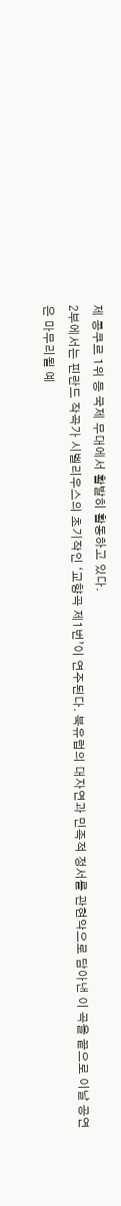제 콩쿠르 1위 등 국제 무대에서 활발히 활동하고 있다.
2부에서는 핀란드 작곡가 시벨리우스의 초기작인 ‘교향곡 제1번’이 연주된다. 북유럽의 대자연과 민족적 정서를 관현악으로 담아낸 이 곡을 끝으로 이날 공연은 마무리될 예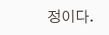정이다.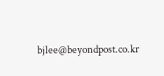bjlee@beyondpost.co.kr